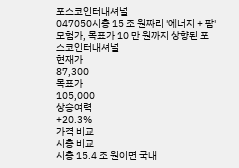포스코인터내셔널
047050시총 15 조 원짜리 '에너지 + 팜' 모험가, 목표가 10 만 원까지 상향된 포스코인터내셔널
현재가
87,300
목표가
105,000
상승여력
+20.3%
가격 비교
시총 비교
시총 15.4 조 원이면 국내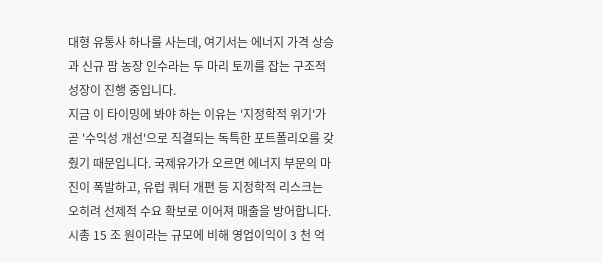대형 유통사 하나를 사는데, 여기서는 에너지 가격 상승과 신규 팜 농장 인수라는 두 마리 토끼를 잡는 구조적 성장이 진행 중입니다.
지금 이 타이밍에 봐야 하는 이유는 '지정학적 위기'가 곧 '수익성 개선'으로 직결되는 독특한 포트폴리오를 갖췄기 때문입니다. 국제유가가 오르면 에너지 부문의 마진이 폭발하고, 유럽 쿼터 개편 등 지정학적 리스크는 오히려 선제적 수요 확보로 이어져 매출을 방어합니다. 시총 15 조 원이라는 규모에 비해 영업이익이 3 천 억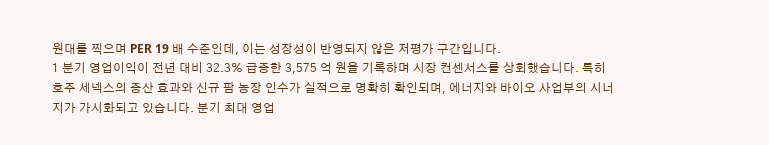원대를 찍으며 PER 19 배 수준인데, 이는 성장성이 반영되지 않은 저평가 구간입니다.
1 분기 영업이익이 전년 대비 32.3% 급증한 3,575 억 원을 기록하며 시장 컨센서스를 상회했습니다. 특히 호주 세넥스의 증산 효과와 신규 팜 농장 인수가 실적으로 명확히 확인되며, 에너지와 바이오 사업부의 시너지가 가시화되고 있습니다. 분기 최대 영업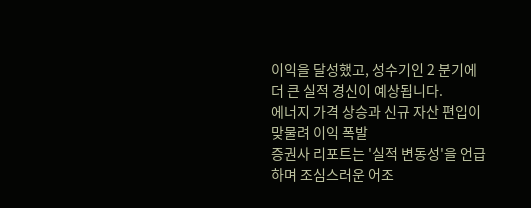이익을 달성했고, 성수기인 2 분기에 더 큰 실적 경신이 예상됩니다.
에너지 가격 상승과 신규 자산 편입이 맞물려 이익 폭발
증권사 리포트는 '실적 변동성'을 언급하며 조심스러운 어조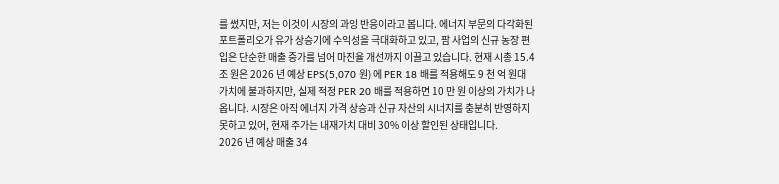를 썼지만, 저는 이것이 시장의 과잉 반응이라고 봅니다. 에너지 부문의 다각화된 포트폴리오가 유가 상승기에 수익성을 극대화하고 있고, 팜 사업의 신규 농장 편입은 단순한 매출 증가를 넘어 마진율 개선까지 이끌고 있습니다. 현재 시총 15.4 조 원은 2026 년 예상 EPS(5,070 원) 에 PER 18 배를 적용해도 9 천 억 원대 가치에 불과하지만, 실제 적정 PER 20 배를 적용하면 10 만 원 이상의 가치가 나옵니다. 시장은 아직 에너지 가격 상승과 신규 자산의 시너지를 충분히 반영하지 못하고 있어, 현재 주가는 내재가치 대비 30% 이상 할인된 상태입니다.
2026 년 예상 매출 34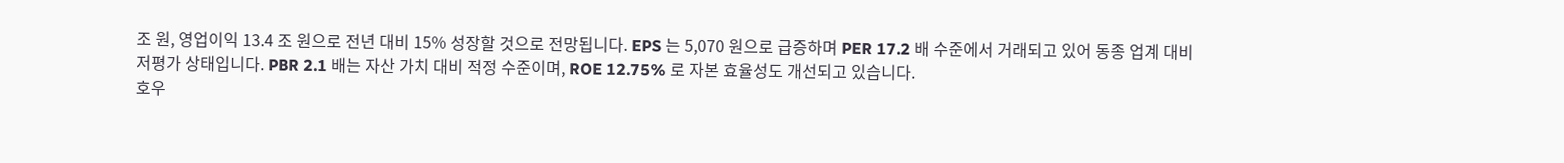조 원, 영업이익 13.4 조 원으로 전년 대비 15% 성장할 것으로 전망됩니다. EPS 는 5,070 원으로 급증하며 PER 17.2 배 수준에서 거래되고 있어 동종 업계 대비 저평가 상태입니다. PBR 2.1 배는 자산 가치 대비 적정 수준이며, ROE 12.75% 로 자본 효율성도 개선되고 있습니다.
호우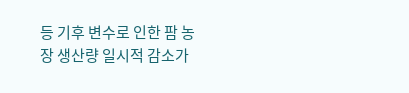등 기후 변수로 인한 팜 농장 생산량 일시적 감소가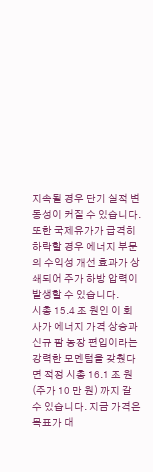지속될 경우 단기 실적 변동성이 커질 수 있습니다. 또한 국제유가가 급격히 하락할 경우 에너지 부문의 수익성 개선 효과가 상쇄되어 주가 하방 압력이 발생할 수 있습니다.
시총 15.4 조 원인 이 회사가 에너지 가격 상승과 신규 팜 농장 편입이라는 강력한 모멘텀을 갖췄다면 적정 시총 16.1 조 원 (주가 10 만 원) 까지 갈 수 있습니다. 지금 가격은 목표가 대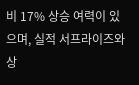비 17% 상승 여력이 있으며, 실적 서프라이즈와 상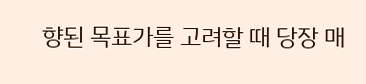향된 목표가를 고려할 때 당장 매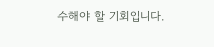수해야 할 기회입니다.